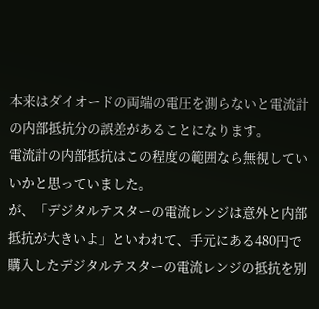本来はダイオードの両端の電圧を測らないと電流計の内部抵抗分の誤差があることになります。
電流計の内部抵抗はこの程度の範囲なら無視していいかと思っていました。
が、「デジタルテスターの電流レンジは意外と内部抵抗が大きいよ」といわれて、手元にある480円で購入したデジタルテスターの電流レンジの抵抗を別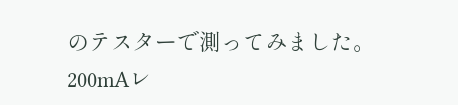のテスターで測ってみました。
200mAレ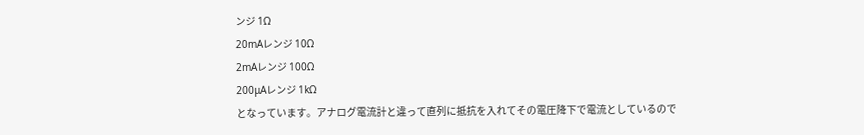ンジ 1Ω
20mAレンジ 10Ω
2mAレンジ 100Ω
200μAレンジ 1kΩ
となっています。アナログ電流計と違って直列に抵抗を入れてその電圧降下で電流としているので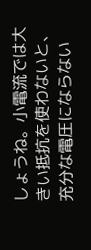しょうね。小電流では大きい抵抗を使わないと、充分な電圧にならない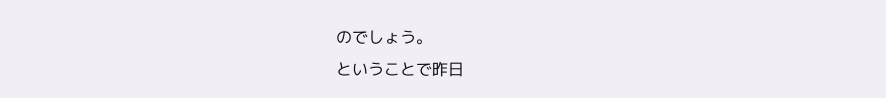のでしょう。
ということで昨日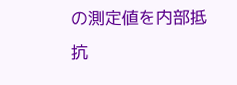の測定値を内部抵抗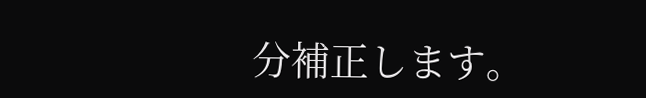分補正します。